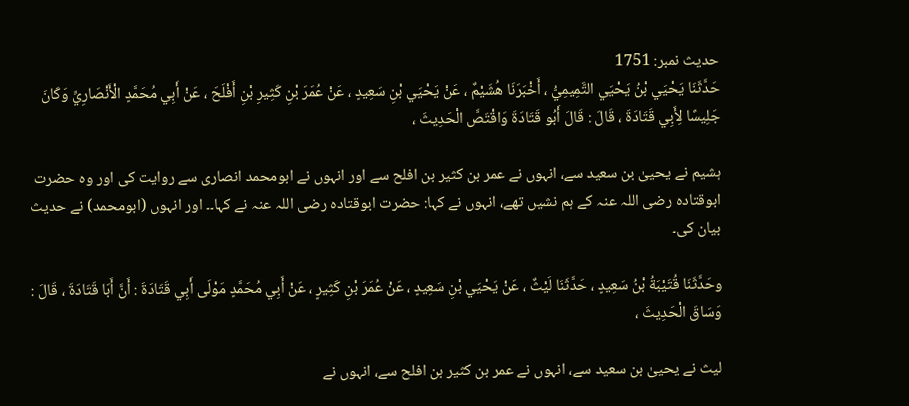حدیث نمبر: 1751
حَدَّثَنَا يَحْيَي بْنُ يَحْيَي التَّمِيمِيُّ ، أَخْبَرَنَا هُشَيْمٌ ، عَنْ يَحْيَي بْنِ سَعِيدٍ ، عَنْ عُمَرَ بْنِ كَثِيرِ بْنِ أَفْلَحَ ، عَنْ أَبِي مُحَمَّدٍ الْأَنْصَارِيِّ وَكَانَ جَلِيسًا لِأَبِي قَتَادَةَ ، قَالَ : قَالَ أَبُو قَتَادَةَ وَاقْتَصَّ الْحَدِيثَ ،

ہشیم نے یحییٰ بن سعید سے، انہوں نے عمر بن کثیر بن افلح سے اور انہوں نے ابومحمد انصاری سے روایت کی اور وہ حضرت ابوقتادہ رضی اللہ عنہ کے ہم نشیں تھے، انہوں نے کہا: حضرت ابوقتادہ رضی اللہ عنہ نے کہا۔۔ اور انہوں (ابومحمد) نے حدیث بیان کی۔

وحَدَّثَنَا قُتَيْبَةُ بْنُ سَعِيدٍ ، حَدَّثَنَا لَيْثٌ ، عَنْ يَحْيَي بْنِ سَعِيدٍ ، عَنْ عُمَرَ بْنِ كَثِيرٍ ، عَنْ أَبِي مُحَمَّدٍ مَوْلَى أَبِي قَتَادَةَ : أَنَّ أَبَا قَتَادَةَ ، قَالَ : وَسَاقَ الْحَدِيثَ ،

لیث نے یحییٰ بن سعید سے، انہوں نے عمر بن کثیر بن افلح سے، انہوں نے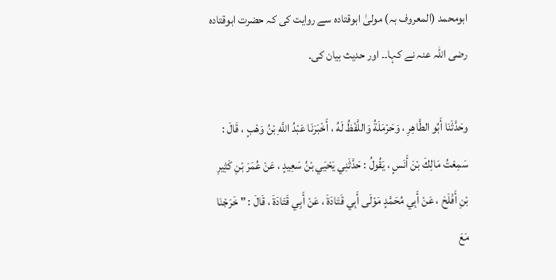ابومحمد (المعروف بہ) مولیٰ ابوقتادہ سے روایت کی کہ حضرت ابوقتادہ رضی اللہ عنہ نے کہا۔۔ اور حدیث بیان کی۔

وحَدَّثَنَا أَبُو الطَّاهِرِ ، وَحَرْمَلَةُ وَاللَّفْظُ لَهُ ، أَخْبَرَنَا عَبْدُ اللَّهِ بْنُ وَهْبٍ ، قَالَ : سَمِعْتُ مَالِكَ بْنَ أَنَسٍ ، يَقُولُ : حَدَّثَنِي يَحْيَي بْنُ سَعِيدٍ ، عَنْ عُمَرَ بْنِ كَثِيرِ بْنِ أَفْلَحَ ، عَنْ أَبِي مُحَمَّدٍ مَوْلَى أَبِي قَتَادَةَ ، عَنْ أَبِي قَتَادَةَ ، قَالَ : " خَرَجْنَا مَعَ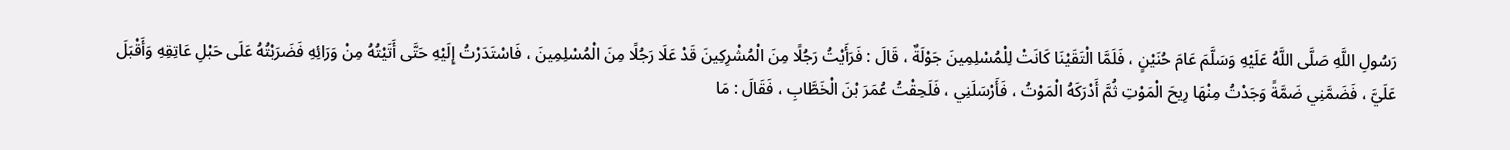رَسُولِ اللَّهِ صَلَّى اللَّهُ عَلَيْهِ وَسَلَّمَ عَامَ حُنَيْنٍ ، فَلَمَّا الْتَقَيْنَا كَانَتْ لِلْمُسْلِمِينَ جَوْلَةٌ ، قَالَ : فَرَأَيْتُ رَجُلًا مِنَ الْمُشْرِكِينَ قَدْ عَلَا رَجُلًا مِنَ الْمُسْلِمِينَ ، فَاسْتَدَرْتُ إِلَيْهِ حَتَّى أَتَيْتُهُ مِنْ وَرَائِهِ فَضَرَبْتُهُ عَلَى حَبْلِ عَاتِقِهِ وَأَقْبَلَ عَلَيَّ ، فَضَمَّنِي ضَمَّةً وَجَدْتُ مِنْهَا رِيحَ الْمَوْتِ ثُمَّ أَدْرَكَهُ الْمَوْتُ ، فَأَرْسَلَنِي ، فَلَحِقْتُ عُمَرَ بْنَ الْخَطَّابِ ، فَقَالَ : مَا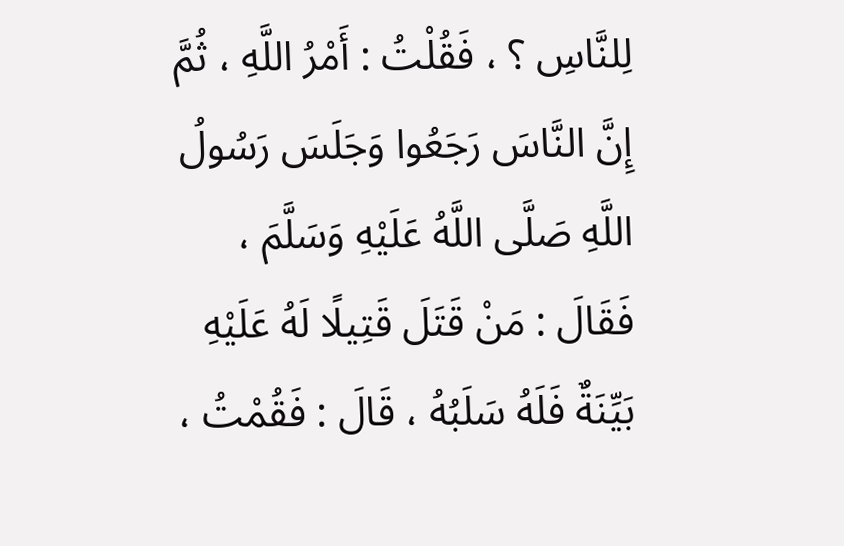لِلنَّاسِ ؟ ، فَقُلْتُ : أَمْرُ اللَّهِ ، ثُمَّ إِنَّ النَّاسَ رَجَعُوا وَجَلَسَ رَسُولُ اللَّهِ صَلَّى اللَّهُ عَلَيْهِ وَسَلَّمَ ، فَقَالَ : مَنْ قَتَلَ قَتِيلًا لَهُ عَلَيْهِ بَيِّنَةٌ فَلَهُ سَلَبُهُ ، قَالَ : فَقُمْتُ ،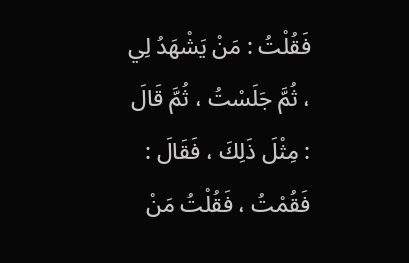فَقُلْتُ : مَنْ يَشْهَدُ لِي ، ثُمَّ جَلَسْتُ ، ثُمَّ قَالَ : مِثْلَ ذَلِكَ ، فَقَالَ : فَقُمْتُ ، فَقُلْتُ مَنْ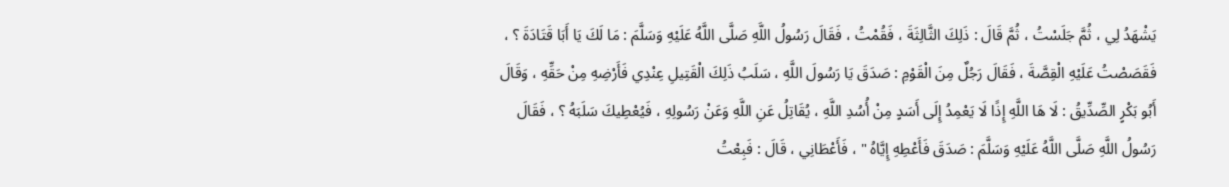يَشْهَدُ لِي ، ثُمَّ جَلَسْتُ ، ثُمَّ قَالَ : ذَلِكَ الثَّالِثَةَ ، فَقُمْتُ ، فَقَالَ رَسُولُ اللَّهِ صَلَّى اللَّهُ عَلَيْهِ وَسَلَّمَ : مَا لَكَ يَا أَبَا قَتَادَةَ ؟ ، فَقَصَصْتُ عَلَيْهِ الْقِصَّةَ ، فَقَالَ رَجُلٌ مِنَ الْقَوْمِ : صَدَقَ يَا رَسُولَ اللَّهِ ، سَلَبُ ذَلِكَ الْقَتِيلِ عِنْدِي فَأَرْضِهِ مِنْ حَقِّهِ ، وَقَالَ أَبُو بَكْرٍ الصِّدِّيقُ : لَا هَا اللَّهِ إِذًا لَا يَعْمِدُ إِلَى أَسَدٍ مِنْ أُسُدِ اللَّهِ ، يُقَاتِلُ عَنِ اللَّهِ وَعَنْ رَسُولِهِ ، فَيُعْطِيكَ سَلَبَهُ ؟ ، فَقَالَ رَسُولُ اللَّهِ صَلَّى اللَّهُ عَلَيْهِ وَسَلَّمَ : صَدَقَ فَأَعْطِهِ إِيَّاهُ " ، فَأَعْطَانِي ، قَالَ : فَبِعْتُ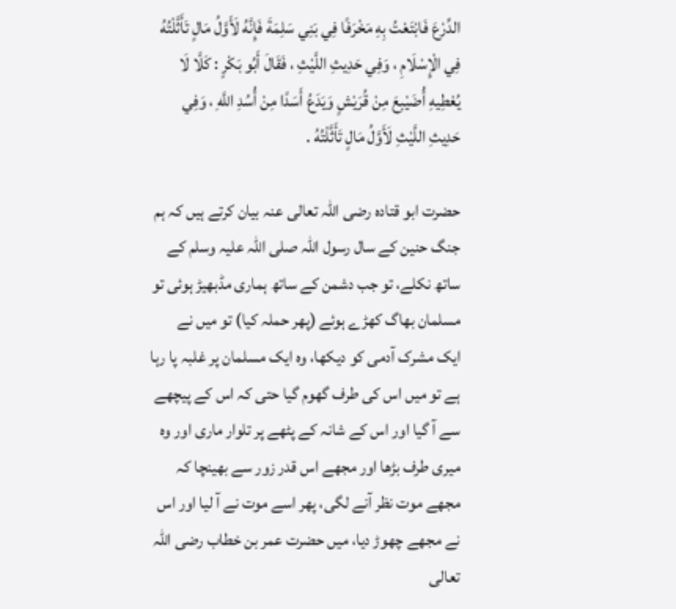الدِّرْعَ فَابْتَعْتُ بِهِ مَخْرَفًا فِي بَنِي سَلِمَةَ فَإِنَّهُ لَأَوَّلُ مَالٍ تَأَثَّلْتُهُ فِي الْإِسْلَامِ ، وَفِي حَدِيثِ اللَّيْثِ ، فَقَالَ أَبُو بَكْرٍ : كَلَّا لَا يُعْطِيهِ أُضَيْبِعَ مِنْ قُرَيْشٍ وَيَدَعُ أَسَدًا مِنْ أُسُدِ اللَّهِ ، وَفِي حَدِيثِ اللَّيْثِ لَأَوَّلُ مَالٍ تَأَثَّلْتُهُ .

حضرت ابو قتادہ رضی اللہ تعالی عنہ بیان کرتے ہیں کہ ہم جنگ حنین کے سال رسول اللہ صلی اللہ علیہ وسلم کے ساتھ نکلے، تو جب دشمن کے ساتھ ہماری مڈبھیڑ ہوئی تو مسلمان بھاگ کھڑے ہوئے (پھر حملہ کیا) تو میں نے ایک مشرک آدمی کو دیکھا، وہ ایک مسلمان پر غلبہ پا رہا ہے تو میں اس کی طرف گھوم گیا حتی کہ اس کے پیچھے سے آ گیا اور اس کے شانہ کے پٹھے پر تلوار ماری اور وہ میری طرف بڑھا اور مجھے اس قدر زور سے بھینچا کہ مجھے موت نظر آنے لگی، پھر اسے موت نے آ لیا اور اس نے مجھے چھوڑ دیا، میں حضرت عمر بن خطاب رضی اللہ تعالی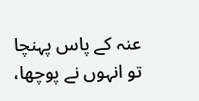عنہ کے پاس پہنچا تو انہوں نے پوچھا،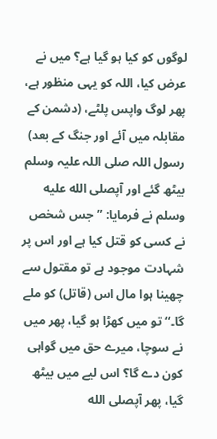لوگوں کو کیا ہو گیا ہے؟ میں نے عرض کیا، اللہ کو یہی منظور ہے، پھر لوگ واپس پلٹے، (دشمن کے مقابلہ میں آئے اور جنگ کے بعد) رسول اللہ صلی اللہ علیہ وسلم بیٹھ گئے اور آپصلى الله عليه وسلم نے فرمایا: ”جس شخص نے کسی کو قتل کیا ہے اور اس پر شہادت موجود ہے تو مقتول سے چھینا ہوا مال اس (قاتل) کو ملے گا۔‘‘ تو میں کھڑا ہو گیا، پھر میں نے سوچا، میرے حق میں گواہی کون دے گا؟ اس لیے میں بیٹھ گیا، پھر آپصلى الله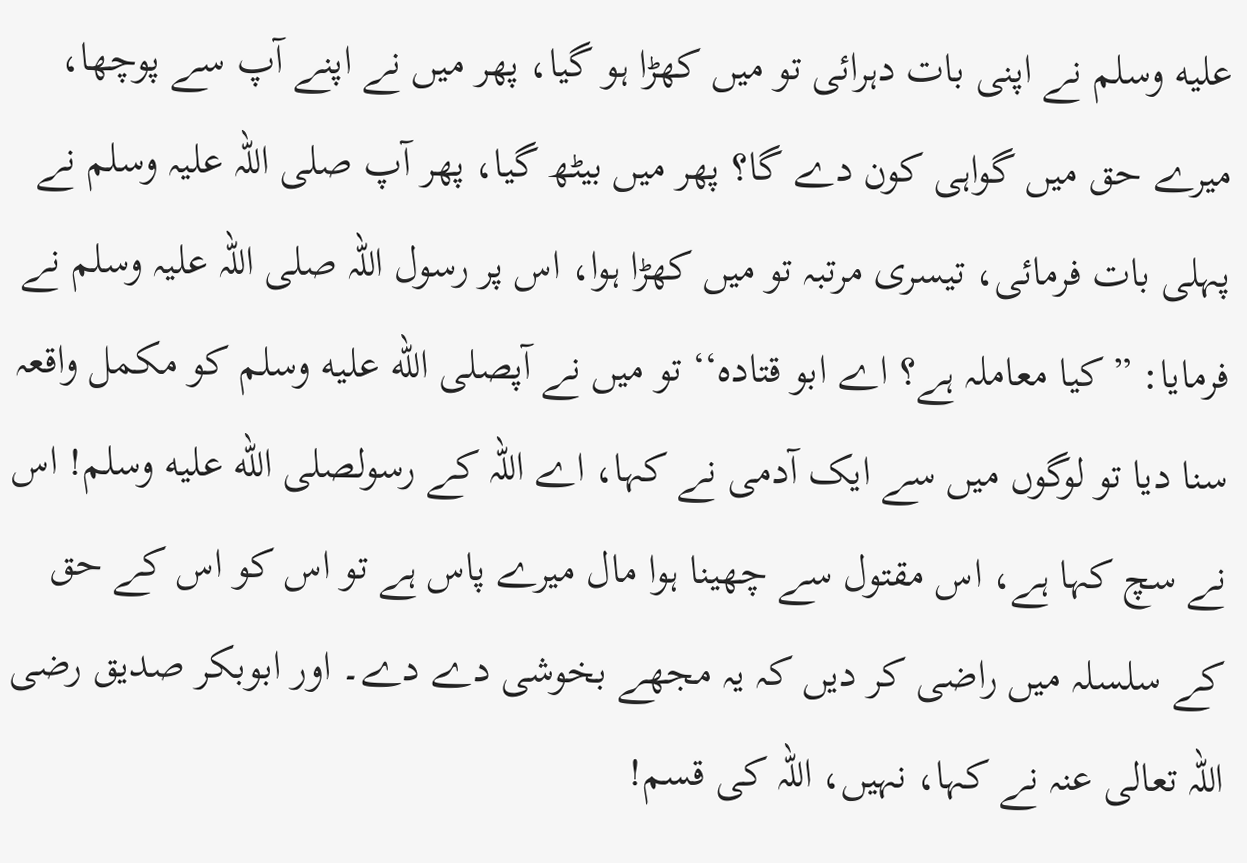عليه وسلم نے اپنی بات دہرائی تو میں کھڑا ہو گیا، پھر میں نے اپنے آپ سے پوچھا، میرے حق میں گواہی کون دے گا؟ پھر میں بیٹھ گیا، پھر آپ صلی اللہ علیہ وسلم نے پہلی بات فرمائی، تیسری مرتبہ تو میں کھڑا ہوا، اس پر رسول اللہ صلی اللہ علیہ وسلم نے فرمایا: ”کیا معاملہ ہے؟ اے ابو قتادہ‘‘ تو میں نے آپصلى الله عليه وسلم کو مکمل واقعہ سنا دیا تو لوگوں میں سے ایک آدمی نے کہا، اے اللہ کے رسولصلى الله عليه وسلم! اس نے سچ کہا ہے، اس مقتول سے چھینا ہوا مال میرے پاس ہے تو اس کو اس کے حق کے سلسلہ میں راضی کر دیں کہ یہ مجھے بخوشی دے دے۔ اور ابوبکر صدیق رضی اللہ تعالی عنہ نے کہا، نہیں، اللہ کی قسم!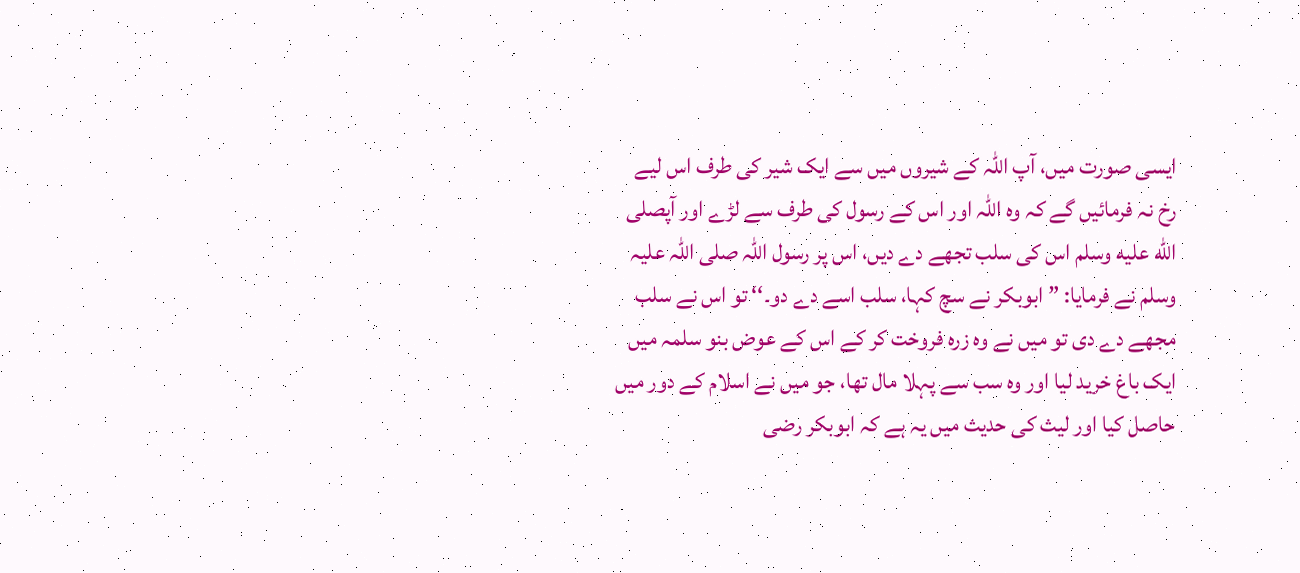ایسی صورت میں، آپ اللہ کے شیروں میں سے ایک شیر کی طرف اس لیے رخ نہ فرمائیں گے کہ وہ اللہ اور اس کے رسول کی طرف سے لڑے اور آپصلى الله عليه وسلم اس کی سلب تجھے دے دیں، اس پر رسول اللہ صلی اللہ علیہ وسلم نے فرمایا: ”ابوبکر نے سچ کہا، سلب اسے دے دو۔‘‘ تو اس نے سلب مجھے دے دی تو میں نے وہ زرہ فروخت کر کے اس کے عوض بنو سلمہ میں ایک باغ خرید لیا اور وہ سب سے پہلا مال تھا، جو میں نے اسلام کے دور میں حاصل کیا اور لیث کی حدیث میں یہ ہے کہ ابوبکر رضی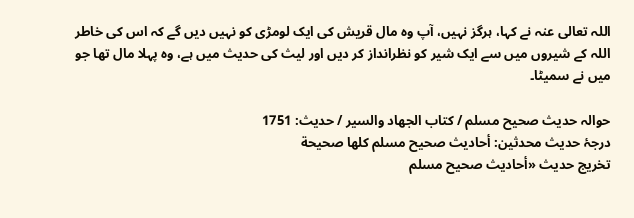اللہ تعالی عنہ نے کہا، ہرگز نہیں، آپ وہ مال قریش کی ایک لومڑی کو نہیں دیں گے کہ اس کی خاطر اللہ کے شیروں میں سے ایک شیر کو نظرانداز کر دیں اور لیث کی حدیث میں ہے، وہ پہلا مال تھا جو میں نے سمیٹا۔

حوالہ حدیث صحيح مسلم / كتاب الجهاد والسير / حدیث: 1751
درجۂ حدیث محدثین: أحاديث صحيح مسلم كلها صحيحة
تخریج حدیث «أحاديث صحيح مسلم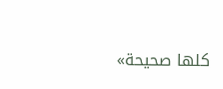كلها صحيحة»